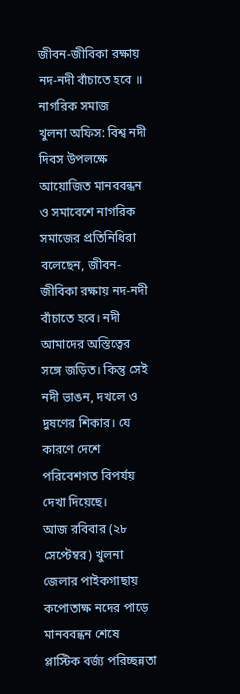জীবন-জীবিকা রক্ষায় নদ-নদী বাঁচাতে হবে ॥ নাগরিক সমাজ
খুলনা অফিস: বিশ্ব নদী দিবস উপলক্ষে আয়োজিত মানববন্ধন ও সমাবেশে নাগরিক সমাজের প্রতিনিধিরা বলেছেন, জীবন-জীবিকা রক্ষায় নদ-নদী বাঁচাতে হবে। নদী আমাদের অস্তিত্বের সঙ্গে জড়িত। কিন্তু সেই নদী ভাঙন, দখলে ও দুষণের শিকার। যে কারণে দেশে পরিবেশগত বিপর্যয় দেখা দিয়েছে।
আজ রবিবার (২৮ সেপ্টেম্বর) খুলনা জেলার পাইকগাছায় কপোতাক্ষ নদের পাড়ে মানববন্ধন শেষে প্লাস্টিক বর্জ্য পরিচ্ছন্নতা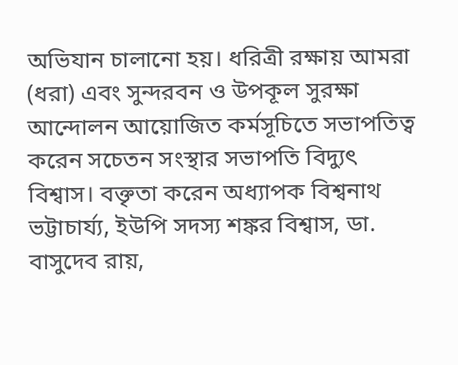অভিযান চালানো হয়। ধরিত্রী রক্ষায় আমরা (ধরা) এবং সুন্দরবন ও উপকূল সুরক্ষা আন্দোলন আয়োজিত কর্মসূচিতে সভাপতিত্ব করেন সচেতন সংস্থার সভাপতি বিদ্যুৎ বিশ্বাস। বক্তৃতা করেন অধ্যাপক বিশ্বনাথ ভট্টাচার্য্য, ইউপি সদস্য শঙ্কর বিশ্বাস, ডা. বাসুদেব রায়,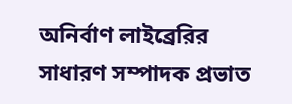অনির্বাণ লাইব্রেরির সাধারণ সম্পাদক প্রভাত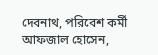দেবনাথ, পরিবেশ কর্মী আফজাল হোসেন,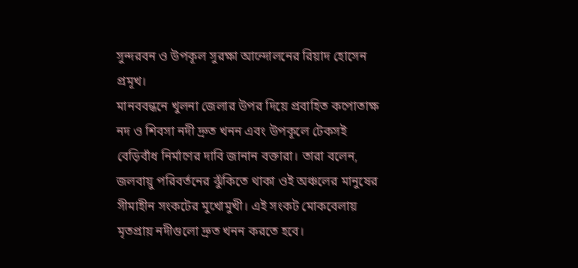সুন্দরবন ও উপকূল সুরক্ষা আন্দোলনের রিয়াদ হোসেন প্রমূখ।
মানববন্ধনে খুলনা জেলার উপর দিয়ে প্রবাহিত কপোতাক্ষ নদ ও শিবসা নদী দ্রুত খনন এবং উপকূলে টেকসই বেড়িবাঁধ নির্মাণের দাবি জানান বক্তারা। তারা বলেন, জলবায়ু পরিবর্তনের ঝুঁকিতে থাকা ওই অঞ্চলের মানুষের সীমাহীন সংকটের মুখোমুখী। এই সংকট মোকবেলায় মৃতপ্রায় নদীগুলো দ্রুত খনন করতে হবে।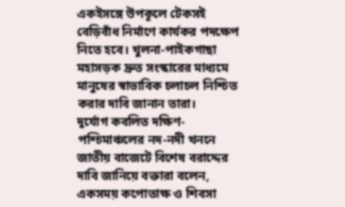একইসঙ্গে উপকূলে টেকসই বেড়িবাঁধ নির্মাণে কার্যকর পদক্ষেপ নিতে হবে। খুলনা-পাইকগাছা মহাসড়ক দ্রুত সংস্কারের মাধ্যমে মানুষের স্বাভাবিক চলাচল নিশ্চিত করার দাবি জানান তারা।
দুর্যোগ কবলিত দক্ষিণ-পশ্চিমাঞ্চলের নদ-নদী খননে জাতীয় বাজেটে বিশেষ বরাদ্দের দাবি জানিয়ে বক্তারা বলেন, একসময় কপোতাক্ষ ও শিবসা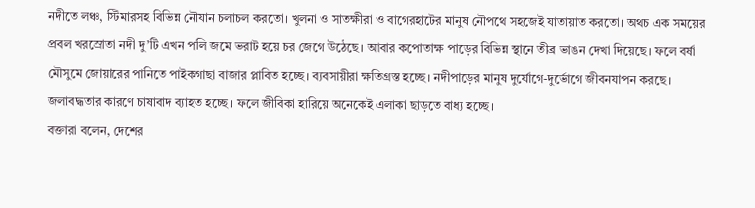নদীতে লঞ্চ, স্টিমারসহ বিভিন্ন নৌযান চলাচল করতো। খুলনা ও সাতক্ষীরা ও বাগেরহাটের মানুষ নৌপথে সহজেই যাতায়াত করতো। অথচ এক সময়ের প্রবল খরস্রোতা নদী দু’টি এখন পলি জমে ভরাট হয়ে চর জেগে উঠেছে। আবার কপোতাক্ষ পাড়ের বিভিন্ন স্থানে তীব্র ভাঙন দেখা দিয়েছে। ফলে বর্ষা মৌসুমে জোয়ারের পানিতে পাইকগাছা বাজার প্লাবিত হচ্ছে। ব্যবসায়ীরা ক্ষতিগ্রস্ত হচ্ছে। নদীপাড়ের মানুষ দুর্যোগে-দুর্ভোগে জীবনযাপন করছে। জলাবদ্ধতার কারণে চাষাবাদ ব্যাহত হচ্ছে। ফলে জীবিকা হারিয়ে অনেকেই এলাকা ছাড়তে বাধ্য হচ্ছে।
বক্তারা বলেন, দেশের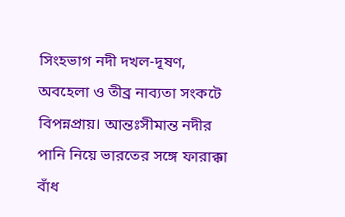সিংহভাগ নদী দখল-দূষণ, অবহেলা ও তীব্র নাব্যতা সংকটে বিপন্নপ্রায়। আন্তঃসীমান্ত নদীর পানি নিয়ে ভারতের সঙ্গে ফারাক্কা বাঁধ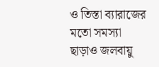ও তিস্তা ব্যারাজের মতো সমস্যা ছাড়াও জলবায়ু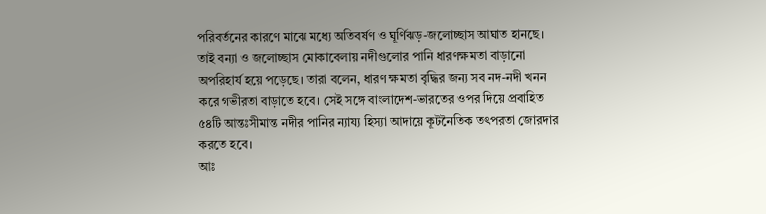পরিবর্তনের কারণে মাঝে মধ্যে অতিবর্ষণ ও ঘূর্ণিঝড়-জলোচ্ছাস আঘাত হানছে। তাই বন্যা ও জলোচ্ছাস মোকাবেলায় নদীগুলোর পানি ধারণক্ষমতা বাড়ানো অপরিহার্য হয়ে পড়েছে। তারা বলেন, ধারণ ক্ষমতা বৃদ্ধির জন্য সব নদ-নদী খনন করে গভীরতা বাড়াতে হবে। সেই সঙ্গে বাংলাদেশ-ভারতের ওপর দিয়ে প্রবাহিত ৫৪টি আন্তঃসীমান্ত নদীর পানির ন্যায্য হিস্যা আদায়ে কূটনৈতিক তৎপরতা জোরদার করতে হবে।
আঃ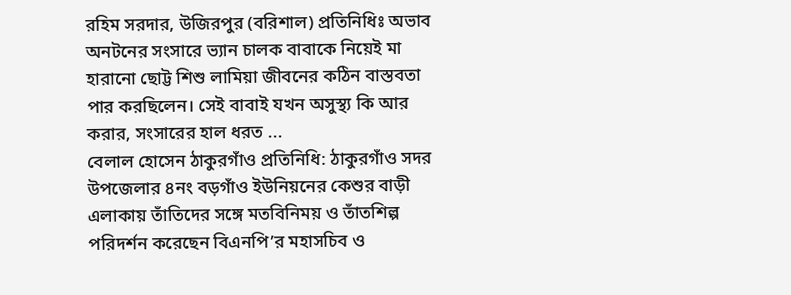রহিম সরদার, উজিরপুর (বরিশাল) প্রতিনিধিঃ অভাব অনটনের সংসারে ভ্যান চালক বাবাকে নিয়েই মা হারানো ছোট্ট শিশু লামিয়া জীবনের কঠিন বাস্তবতা পার করছিলেন। সেই বাবাই যখন অসুস্থ্য কি আর করার, সংসারের হাল ধরত ...
বেলাল হোসেন ঠাকুরগাঁও প্রতিনিধি: ঠাকুরগাঁও সদর উপজেলার ৪নং বড়গাঁও ইউনিয়নের কেশুর বাড়ী এলাকায় তাঁতিদের সঙ্গে মতবিনিময় ও তাঁতশিল্প পরিদর্শন করেছেন বিএনপি’র মহাসচিব ও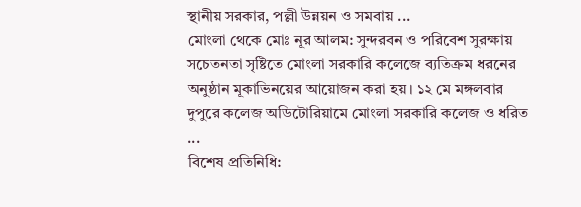স্থানীয় সরকার, পল্লী উন্নয়ন ও সমবায় ...
মোংলা থেকে মোঃ নূর আলম: সুন্দরবন ও পরিবেশ সুরক্ষায় সচেতনতা সৃষ্টিতে মোংলা সরকারি কলেজে ব্যতিক্রম ধরনের অনুষ্ঠান মূকাভিনয়ের আয়োজন করা হয়। ১২ মে মঙ্গলবার দুপুরে কলেজ অডিটোরিয়ামে মোংলা সরকারি কলেজ ও ধরিত ...
বিশেষ প্রতিনিধি: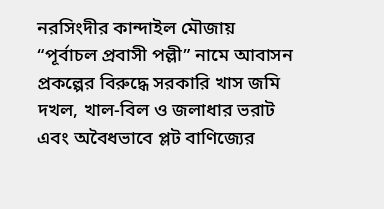নরসিংদীর কান্দাইল মৌজায় “পূর্বাচল প্রবাসী পল্লী” নামে আবাসন প্রকল্পের বিরুদ্ধে সরকারি খাস জমি দখল, খাল-বিল ও জলাধার ভরাট এবং অবৈধভাবে প্লট বাণিজ্যের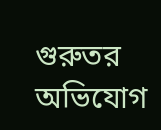গুরুতর অভিযোগ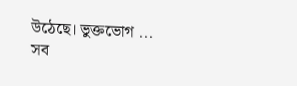উঠেছে। ভুক্তভোগ ...
সব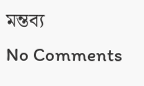মন্তব্য
No Comments